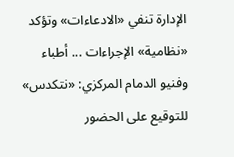الإدارة تنفي «الادعاءات» وتؤكد «نظامية» الإجراءات ... أطباء وفنيو الدمام المركزي: «نتكدس» للتوقيع على الحضور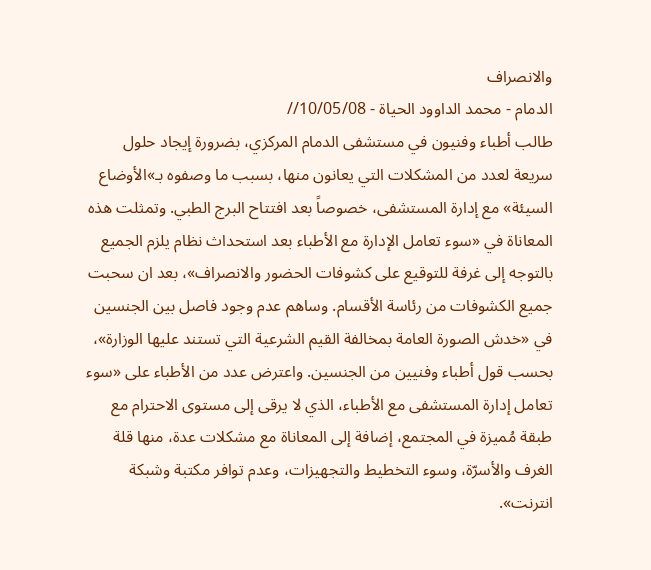والانصراف
الدمام - محمد الداوود الحياة - 10/05/08//
طالب أطباء وفنيون في مستشفى الدمام المركزي، بضرورة إيجاد حلول سريعة لعدد من المشكلات التي يعانون منها، بسبب ما وصفوه بـ»الأوضاع السيئة» مع إدارة المستشفى، خصوصاً بعد افتتاح البرج الطبي. وتمثلت هذه المعاناة في «سوء تعامل الإدارة مع الأطباء بعد استحداث نظام يلزم الجميع بالتوجه إلى غرفة للتوقيع على كشوفات الحضور والانصراف»، بعد ان سحبت جميع الكشوفات من رئاسة الأقسام. وساهم عدم وجود فاصل بين الجنسين في «خدش الصورة العامة بمخالفة القيم الشرعية التي تستند عليها الوزارة»، بحسب قول أطباء وفنيين من الجنسين. واعترض عدد من الأطباء على «سوء تعامل إدارة المستشفى مع الأطباء، الذي لا يرقى إلى مستوى الاحترام مع طبقة مُميزة في المجتمع، إضافة إلى المعاناة مع مشكلات عدة، منها قلة الغرف والأسرّة، وسوء التخطيط والتجهيزات، وعدم توافر مكتبة وشبكة انترنت».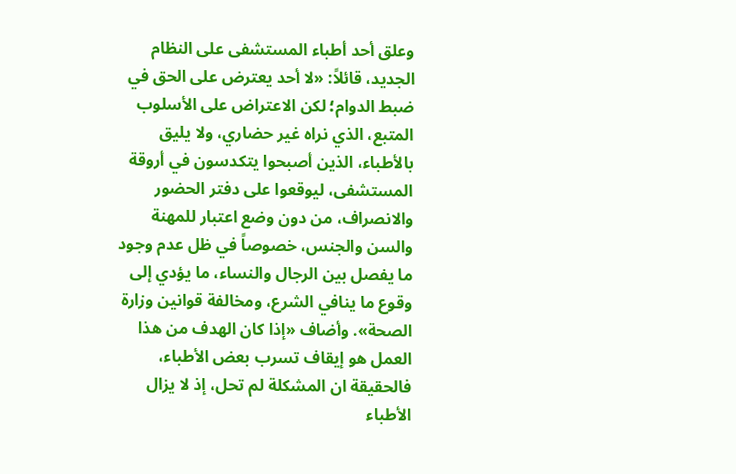وعلق أحد أطباء المستشفى على النظام الجديد، قائلاً: «لا أحد يعترض على الحق في ضبط الدوام؛ لكن الاعتراض على الأسلوب المتبع، الذي نراه غير حضاري، ولا يليق بالأطباء، الذين أصبحوا يتكدسون في أروقة المستشفى، ليوقعوا على دفتر الحضور والانصراف، من دون وضع اعتبار للمهنة والسن والجنس، خصوصاً في ظل عدم وجود ما يفصل بين الرجال والنساء، ما يؤدي إلى وقوع ما ينافي الشرع، ومخالفة قوانين وزارة الصحة». وأضاف «إذا كان الهدف من هذا العمل هو إيقاف تسرب بعض الأطباء، فالحقيقة ان المشكلة لم تحل، إذ لا يزال الأطباء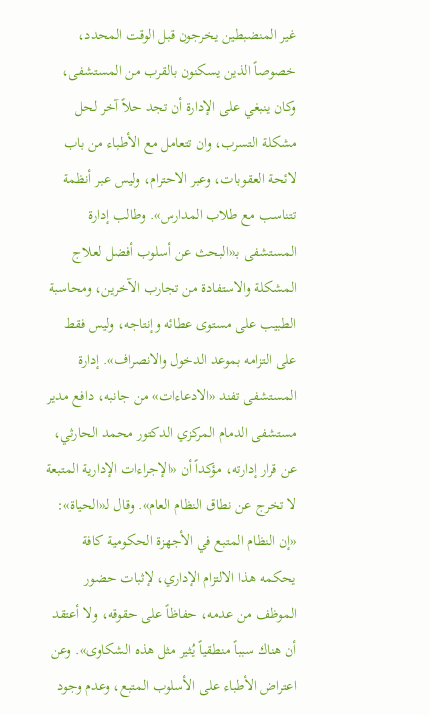غير المنضبطين يخرجون قبل الوقت المحدد، خصوصاً الذين يسكنون بالقرب من المستشفى، وكان ينبغي على الإدارة أن تجد حلاً آخر لحل مشكلة التسرب، وان تتعامل مع الأطباء من باب لائحة العقوبات، وعبر الاحترام، وليس عبر أنظمة تتناسب مع طلاب المدارس». وطالب إدارة المستشفى بـ«البحث عن أسلوب أفضل لعلاج المشكلة والاستفادة من تجارب الآخرين، ومحاسبة الطبيب على مستوى عطائه وإنتاجه، وليس فقط على التزامه بموعد الدخول والانصراف». إدارة المستشفى تفند «الادعاءات» من جانبه، دافع مدير مستشفى الدمام المركزي الدكتور محمد الحارثي، عن قرار إدارته، مؤكداً أن «الإجراءات الإدارية المتبعة لا تخرج عن نطاق النظام العام». وقال لـ«الحياة»: «إن النظام المتبع في الأجهزة الحكومية كافة يحكمه هذا الالتزام الإداري، لإثبات حضور الموظف من عدمه، حفاظاً على حقوقه، ولا أعتقد أن هناك سبباً منطقياً يُثير مثل هذه الشكاوى». وعن اعتراض الأطباء على الأسلوب المتبع، وعدم وجود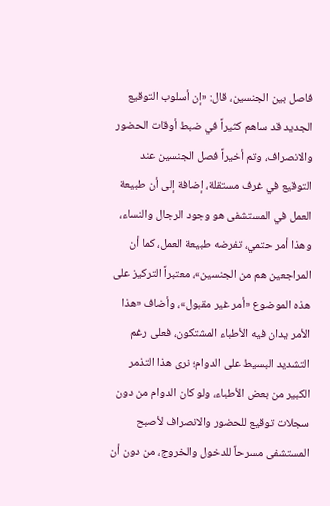فاصل بين الجنسين، قال: «إن أسلوب التوقيع الجديد قد ساهم كثيراً في ضبط أوقات الحضور والانصراف، وتم أخيراً فصل الجنسين عند التوقيع في غرف مستقلة، إضافة إلى أن طبيعة العمل في المستشفى هو وجود الرجال والنساء، وهذا أمر حتمي، تفرضه طبيعة العمل، كما أن المراجعين هم من الجنسين»، معتبراً التركيز على هذه الموضوع «أمر غير مقبول»، وأضاف «هذا الأمر يدان فيه الأطباء المشتكون، فعلى رغم التشديد البسيط على الدوام؛ نرى هذا التذمر الكبير من بعض الأطباء، ولو كان الدوام من دون سجلات توقيع للحضور والانصراف لأصبح المستشفى مسرحاً للدخول والخروج، من دون أن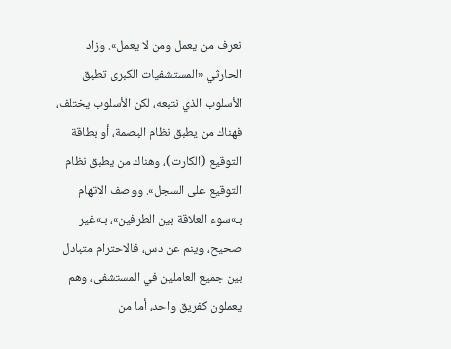نعرف من يعمل ومن لا يعمل». وزاد الحارثي «المستشفيات الكبرى تطبق الأسلوب الذي نتبعه، لكن الأسلوب يختلف، فهناك من يطبق نظام البصمة، أو بطاقة التوقيع (الكارت)، وهناك من يطبق نظام التوقيع على السجل». ووصف الاتهام بـ»سوء العلاقة بين الطرفين»، بـ»غير صحيح، وينم عن دس، فالاحترام متبادل بين جميع العاملين في المستشفى، وهم يعملون كفريق واحد، أما من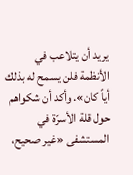يريد أن يتلاعب في الأنظمة فلن يسمح له بذلك أياً كان». وأكد أن شكواهم حول قلة الأسرّة في المستشفى «غير صحيح،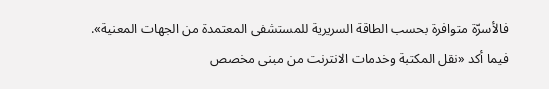فالأسرّة متوافرة بحسب الطاقة السريرية للمستشفى المعتمدة من الجهات المعنية». فيما أكد «نقل المكتبة وخدمات الانترنت من مبنى مخصص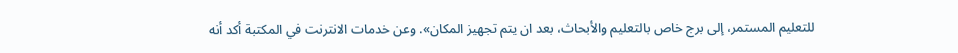للتعليم المستمر، إلى برج خاص بالتعليم والأبحاث، بعد ان يتم تجهيز المكان». وعن خدمات الانترنت في المكتبة أكد أنه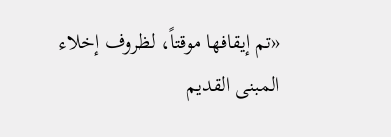«تم إيقافها موقتاً، لظروف إخلاء المبنى القديم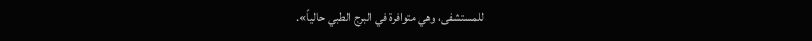للمستشفى، وهي متوافرة في البرج الطبي حالياً».